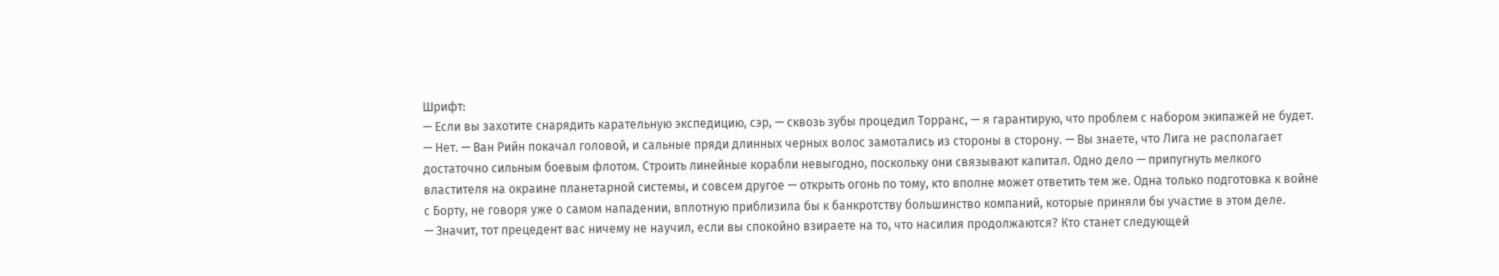Шрифт:
— Если вы захотите снарядить карательную экспедицию, сэр, — сквозь зубы процедил Торранс, — я гарантирую, что проблем с набором экипажей не будет.
— Нет. — Ван Рийн покачал головой, и сальные пряди длинных черных волос замотались из стороны в сторону. — Вы знаете, что Лига не располагает достаточно сильным боевым флотом. Строить линейные корабли невыгодно, поскольку они связывают капитал. Одно дело — припугнуть мелкого властителя на окраине планетарной системы, и совсем другое — открыть огонь по тому, кто вполне может ответить тем же. Одна только подготовка к войне с Борту, не говоря уже о самом нападении, вплотную приблизила бы к банкротству большинство компаний, которые приняли бы участие в этом деле.
— Значит, тот прецедент вас ничему не научил, если вы спокойно взираете на то, что насилия продолжаются? Кто станет следующей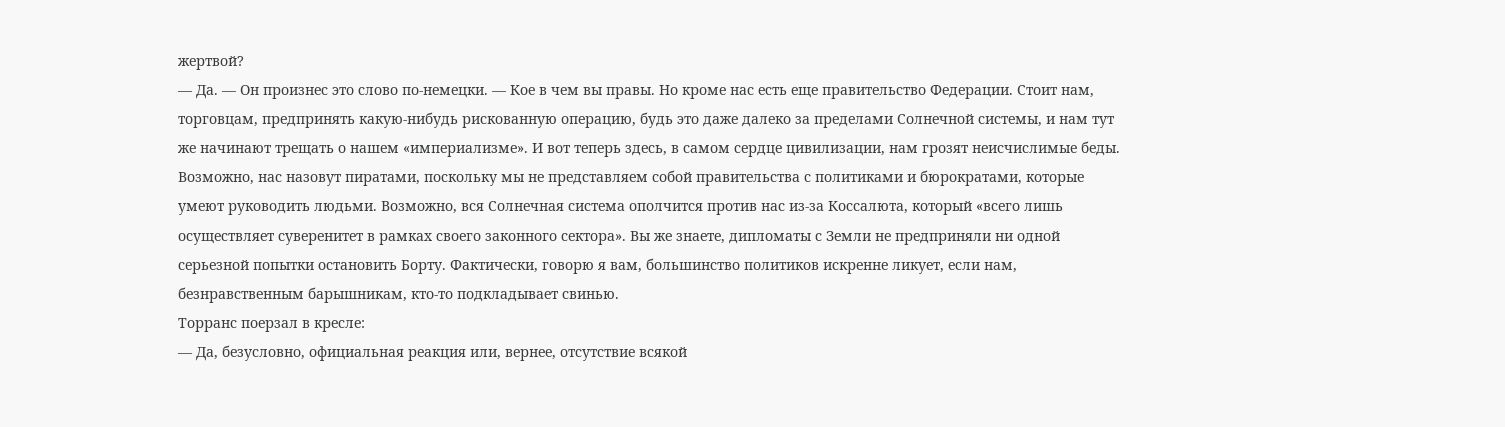жертвой?
— Да. — Он произнес это слово по-немецки. — Кое в чем вы правы. Но кроме нас есть еще правительство Федерации. Стоит нам, торговцам, предпринять какую-нибудь рискованную операцию, будь это даже далеко за пределами Солнечной системы, и нам тут же начинают трещать о нашем «империализме». И вот теперь здесь, в самом сердце цивилизации, нам грозят неисчислимые беды. Возможно, нас назовут пиратами, поскольку мы не представляем собой правительства с политиками и бюрократами, которые умеют руководить людьми. Возможно, вся Солнечная система ополчится против нас из-за Коссалюта, который «всего лишь осуществляет суверенитет в рамках своего законного сектора». Вы же знаете, дипломаты с Земли не предприняли ни одной серьезной попытки остановить Борту. Фактически, говорю я вам, большинство политиков искренне ликует, если нам, безнравственным барышникам, кто-то подкладывает свинью.
Торранс поерзал в кресле:
— Да, безусловно, официальная реакция или, вернее, отсутствие всякой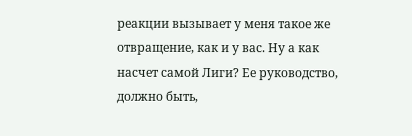реакции вызывает у меня такое же отвращение, как и у вас. Ну а как насчет самой Лиги? Ее руководство, должно быть,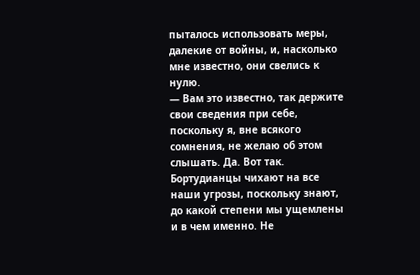пыталось использовать меры, далекие от войны, и, насколько мне известно, они свелись к нулю.
— Вам это известно, так держите свои сведения при себе, поскольку я, вне всякого сомнения, не желаю об этом слышать. Да. Вот так. Бортудианцы чихают на все наши угрозы, поскольку знают, до какой степени мы ущемлены и в чем именно. Не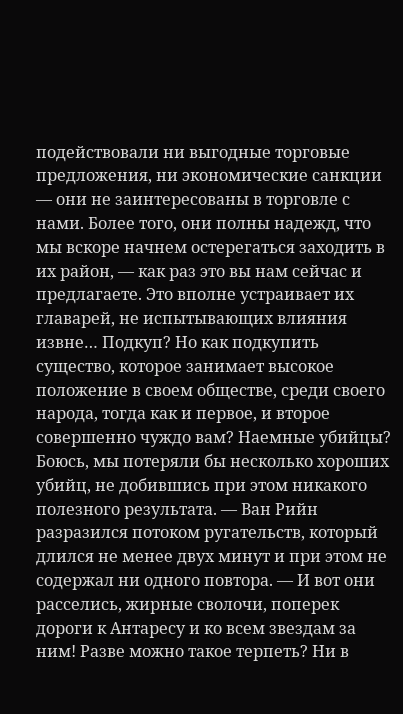подействовали ни выгодные торговые предложения, ни экономические санкции — они не заинтересованы в торговле с нами. Более того, они полны надежд, что мы вскоре начнем остерегаться заходить в их район, — как раз это вы нам сейчас и предлагаете. Это вполне устраивает их главарей, не испытывающих влияния извне… Подкуп? Но как подкупить существо, которое занимает высокое положение в своем обществе, среди своего народа, тогда как и первое, и второе совершенно чуждо вам? Наемные убийцы? Боюсь, мы потеряли бы несколько хороших убийц, не добившись при этом никакого полезного результата. — Ван Рийн разразился потоком ругательств, который длился не менее двух минут и при этом не содержал ни одного повтора. — И вот они расселись, жирные сволочи, поперек дороги к Антаресу и ко всем звездам за ним! Разве можно такое терпеть? Ни в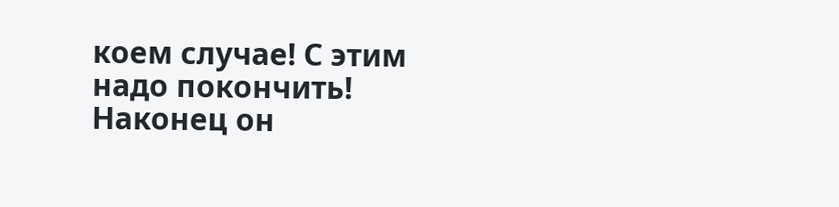коем случае! С этим надо покончить!
Наконец он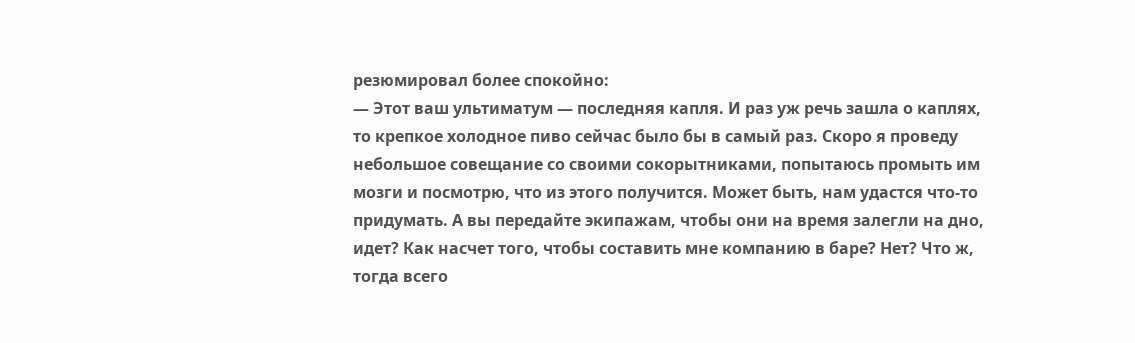резюмировал более спокойно:
— Этот ваш ультиматум — последняя капля. И раз уж речь зашла о каплях, то крепкое холодное пиво сейчас было бы в самый раз. Скоро я проведу небольшое совещание со своими сокорытниками, попытаюсь промыть им мозги и посмотрю, что из этого получится. Может быть, нам удастся что-то придумать. А вы передайте экипажам, чтобы они на время залегли на дно, идет? Как насчет того, чтобы составить мне компанию в баре? Нет? Что ж, тогда всего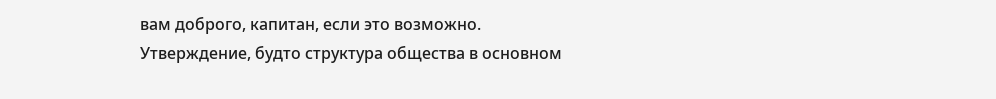вам доброго, капитан, если это возможно.
Утверждение, будто структура общества в основном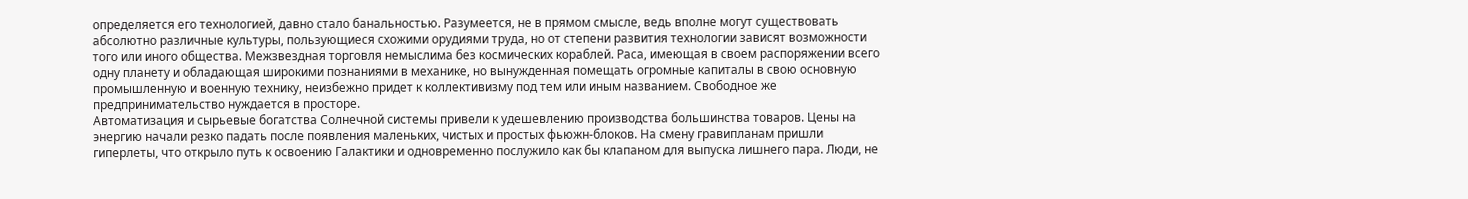определяется его технологией, давно стало банальностью. Разумеется, не в прямом смысле, ведь вполне могут существовать абсолютно различные культуры, пользующиеся схожими орудиями труда, но от степени развития технологии зависят возможности того или иного общества. Межзвездная торговля немыслима без космических кораблей. Раса, имеющая в своем распоряжении всего одну планету и обладающая широкими познаниями в механике, но вынужденная помещать огромные капиталы в свою основную промышленную и военную технику, неизбежно придет к коллективизму под тем или иным названием. Свободное же предпринимательство нуждается в просторе.
Автоматизация и сырьевые богатства Солнечной системы привели к удешевлению производства большинства товаров. Цены на энергию начали резко падать после появления маленьких, чистых и простых фьюжн-блоков. На смену гравипланам пришли гиперлеты, что открыло путь к освоению Галактики и одновременно послужило как бы клапаном для выпуска лишнего пара. Люди, не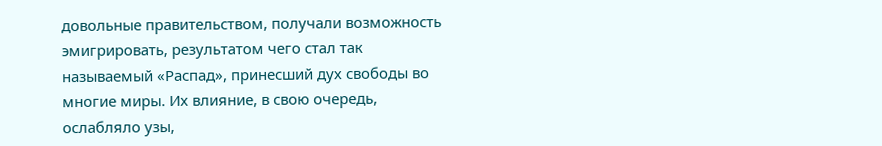довольные правительством, получали возможность эмигрировать, результатом чего стал так называемый «Распад», принесший дух свободы во многие миры. Их влияние, в свою очередь, ослабляло узы,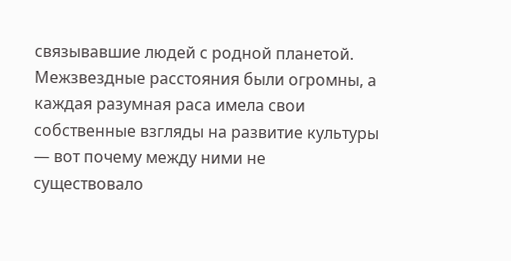связывавшие людей с родной планетой.
Межзвездные расстояния были огромны, а каждая разумная раса имела свои собственные взгляды на развитие культуры — вот почему между ними не существовало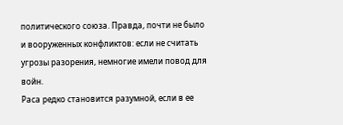политического союза. Правда, почти не было и вооруженных конфликтов: если не считать угрозы разорения, немногие имели повод для войн.
Раса редко становится разумной, если в ее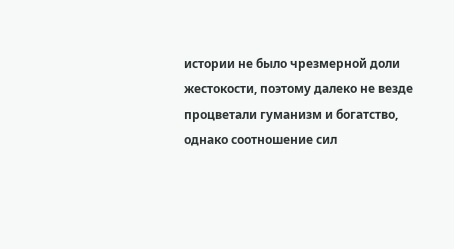истории не было чрезмерной доли жестокости, поэтому далеко не везде процветали гуманизм и богатство, однако соотношение сил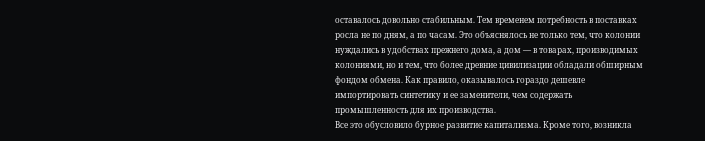оставалось довольно стабильным. Тем временем потребность в поставках росла не по дням, а по часам. Это объяснялось не только тем, что колонии нуждались в удобствах прежнего дома, а дом — в товарах, производимых колониями, но и тем, что более древние цивилизации обладали обширным фондом обмена. Как правило, оказывалось гораздо дешевле импортировать синтетику и ее заменители, чем содержать промышленность для их производства.
Все это обусловило бурное развитие капитализма. Кроме того, возникла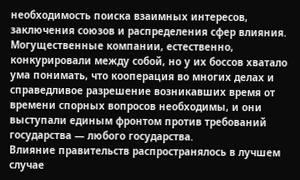необходимость поиска взаимных интересов, заключения союзов и распределения сфер влияния. Могущественные компании, естественно, конкурировали между собой, но у их боссов хватало ума понимать, что кооперация во многих делах и справедливое разрешение возникавших время от времени спорных вопросов необходимы, и они выступали единым фронтом против требований государства — любого государства.
Влияние правительств распространялось в лучшем случае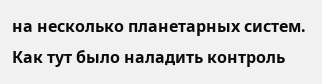на несколько планетарных систем. Как тут было наладить контроль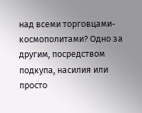над всеми торговцами-космополитами? Одно за другим, посредством подкупа, насилия или просто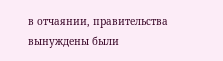в отчаянии, правительства вынуждены были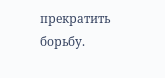прекратить борьбу.